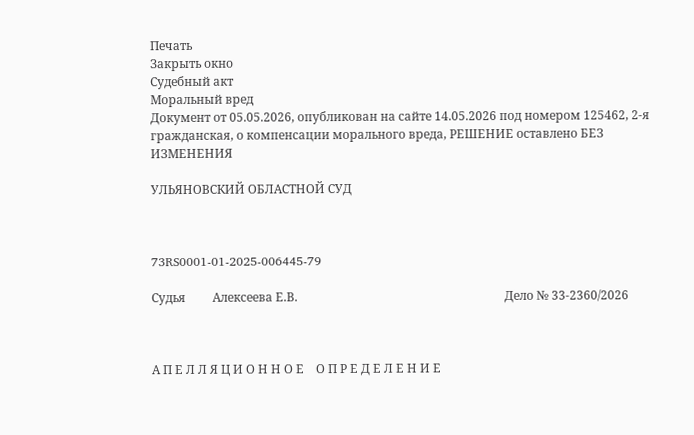Печать
Закрыть окно
Судебный акт
Моральный вред
Документ от 05.05.2026, опубликован на сайте 14.05.2026 под номером 125462, 2-я гражданская, о компенсации морального вреда, РЕШЕНИЕ оставлено БЕЗ ИЗМЕНЕНИЯ

УЛЬЯНОВСКИЙ ОБЛАСТНОЙ СУД



73RS0001-01-2025-006445-79

Судья         Алексеева Е.В.                                                                     Дело № 33-2360/2026



А П Е Л Л Я Ц И О Н Н О Е    О П Р Е Д Е Л Е Н И Е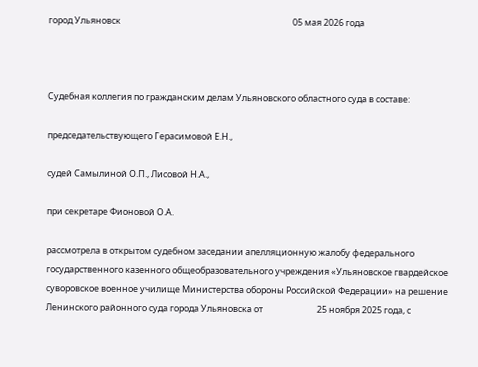город Ульяновск                                                                                      05 мая 2026 года



Судебная коллегия по гражданским делам Ульяновского областного суда в составе:

председательствующего Герасимовой Е.Н.,

судей Самылиной О.П., Лисовой Н.А.,

при секретаре Фионовой О.А.

рассмотрела в открытом судебном заседании апелляционную жалобу федерального государственного казенного общеобразовательного учреждения «Ульяновское гвардейское суворовское военное училище Министерства обороны Российской Федерации» на решение Ленинского районного суда города Ульяновска от                           25 ноября 2025 года, с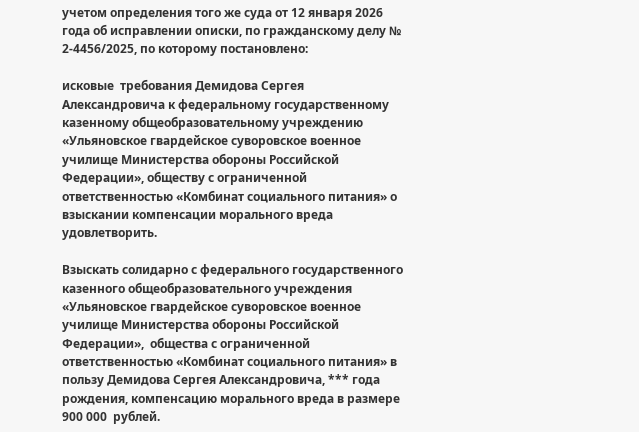учетом определения того же суда от 12 января 2026 года об исправлении описки, по гражданскому делу № 2-4456/2025, по которому постановлено:

исковые  требования Демидова Сергея Александровича к федеральному государственному казенному общеобразовательному учреждению «Ульяновское гвардейское суворовское военное училище Министерства обороны Российской Федерации», обществу с ограниченной ответственностью «Комбинат социального питания» о взыскании компенсации морального вреда  удовлетворить.

Взыскать солидарно с федерального государственного казенного общеобразовательного учреждения «Ульяновское гвардейское суворовское военное училище Министерства обороны Российской Федерации»,  общества с ограниченной ответственностью «Комбинат социального питания» в пользу Демидова Сергея Александровича, *** года рождения, компенсацию морального вреда в размере 900 000  рублей.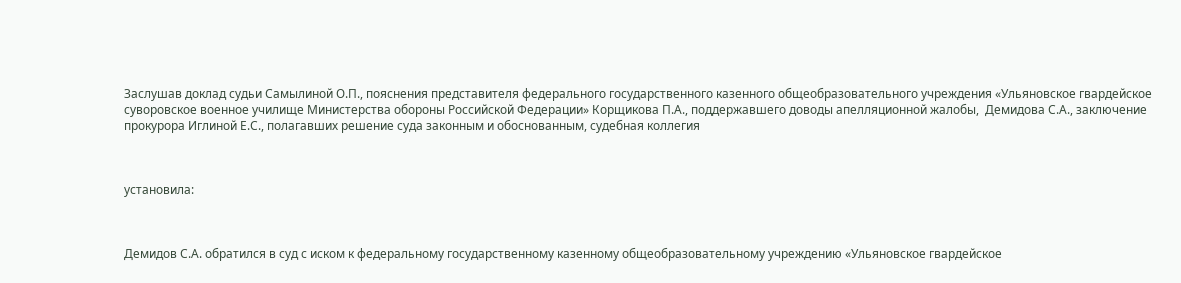Заслушав доклад судьи Самылиной О.П., пояснения представителя федерального государственного казенного общеобразовательного учреждения «Ульяновское гвардейское суворовское военное училище Министерства обороны Российской Федерации» Корщикова П.А., поддержавшего доводы апелляционной жалобы,  Демидова С.А., заключение прокурора Иглиной Е.С., полагавших решение суда законным и обоснованным, судебная коллегия



установила:



Демидов С.А. обратился в суд с иском к федеральному государственному казенному общеобразовательному учреждению «Ульяновское гвардейское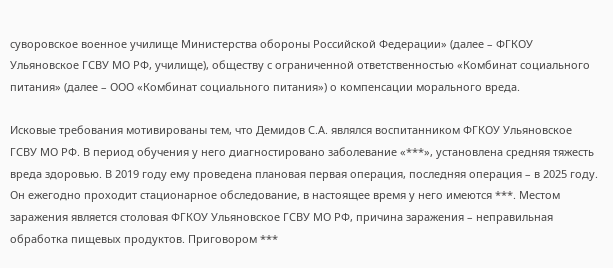суворовское военное училище Министерства обороны Российской Федерации» (далее – ФГКОУ Ульяновское ГСВУ МО РФ, училище), обществу с ограниченной ответственностью «Комбинат социального питания» (далее – ООО «Комбинат социального питания») о компенсации морального вреда.

Исковые требования мотивированы тем, что Демидов С.А. являлся воспитанником ФГКОУ Ульяновское ГСВУ МО РФ. В период обучения у него диагностировано заболевание «***», установлена средняя тяжесть вреда здоровью. В 2019 году ему проведена плановая первая операция, последняя операция – в 2025 году. Он ежегодно проходит стационарное обследование, в настоящее время у него имеются ***. Местом заражения является столовая ФГКОУ Ульяновское ГСВУ МО РФ, причина заражения – неправильная обработка пищевых продуктов. Приговором ***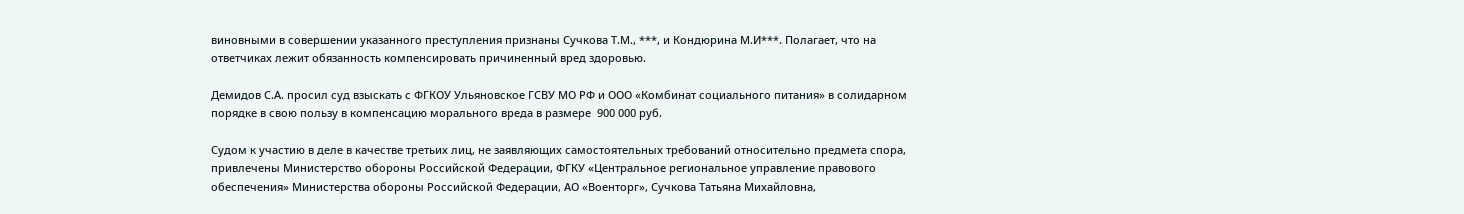виновными в совершении указанного преступления признаны Сучкова Т.М., ***, и Кондюрина М.И***. Полагает, что на ответчиках лежит обязанность компенсировать причиненный вред здоровью.

Демидов С.А. просил суд взыскать с ФГКОУ Ульяновское ГСВУ МО РФ и ООО «Комбинат социального питания» в солидарном порядке в свою пользу в компенсацию морального вреда в размере  900 000 руб.

Судом к участию в деле в качестве третьих лиц, не заявляющих самостоятельных требований относительно предмета спора, привлечены Министерство обороны Российской Федерации, ФГКУ «Центральное региональное управление правового обеспечения» Министерства обороны Российской Федерации, АО «Военторг», Сучкова Татьяна Михайловна,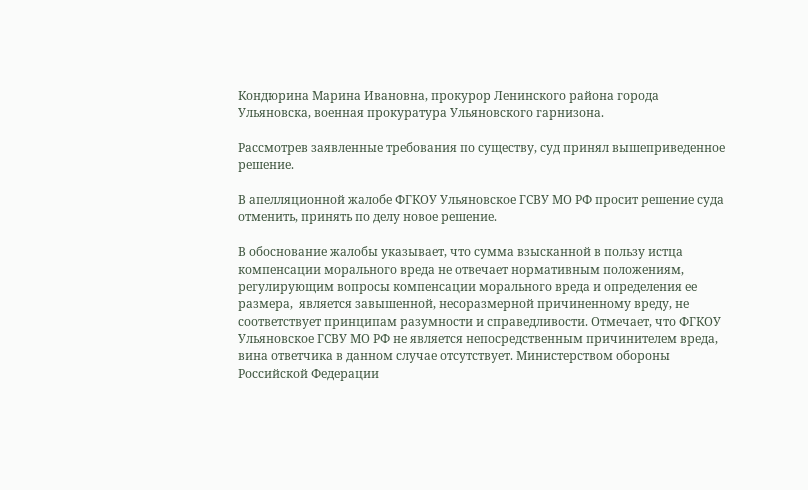Кондюрина Марина Ивановна, прокурор Ленинского района города Ульяновска, военная прокуратура Ульяновского гарнизона.

Рассмотрев заявленные требования по существу, суд принял вышеприведенное решение.

В апелляционной жалобе ФГКОУ Ульяновское ГСВУ МО РФ просит решение суда отменить, принять по делу новое решение.

В обоснование жалобы указывает, что сумма взысканной в пользу истца компенсации морального вреда не отвечает нормативным положениям, регулирующим вопросы компенсации морального вреда и определения ее размера,  является завышенной, несоразмерной причиненному вреду, не соответствует принципам разумности и справедливости. Отмечает, что ФГКОУ Ульяновское ГСВУ МО РФ не является непосредственным причинителем вреда, вина ответчика в данном случае отсутствует. Министерством обороны Российской Федерации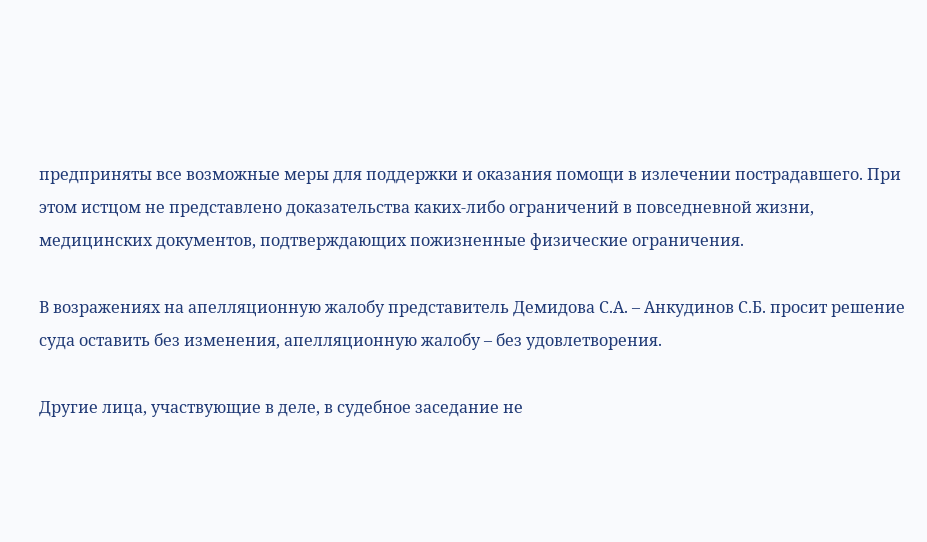предприняты все возможные меры для поддержки и оказания помощи в излечении пострадавшего. При этом истцом не представлено доказательства каких-либо ограничений в повседневной жизни, медицинских документов, подтверждающих пожизненные физические ограничения.

В возражениях на апелляционную жалобу представитель Демидова С.А. – Анкудинов С.Б. просит решение суда оставить без изменения, апелляционную жалобу – без удовлетворения.

Другие лица, участвующие в деле, в судебное заседание не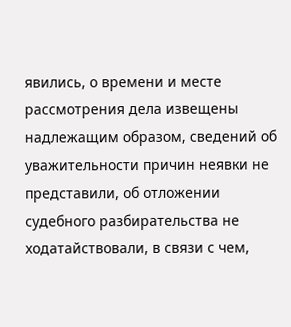явились, о времени и месте рассмотрения дела извещены надлежащим образом, сведений об уважительности причин неявки не представили, об отложении судебного разбирательства не ходатайствовали, в связи с чем,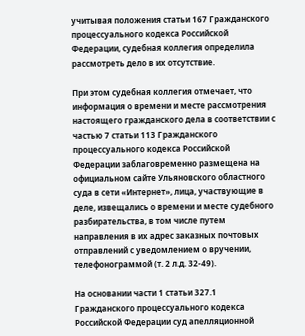учитывая положения статьи 167 Гражданского процессуального кодекса Российской Федерации, судебная коллегия определила рассмотреть дело в их отсутствие.

При этом судебная коллегия отмечает, что информация о времени и месте рассмотрения настоящего гражданского дела в соответствии с частью 7 статьи 113 Гражданского процессуального кодекса Российской Федерации заблаговременно размещена на официальном сайте Ульяновского областного суда в сети «Интернет», лица, участвующие в деле, извещались о времени и месте судебного разбирательства, в том числе путем направления в их адрес заказных почтовых отправлений с уведомлением о вручении, телефонограммой (т. 2 л.д. 32-49).

На основании части 1 статьи 327.1 Гражданского процессуального кодекса Российской Федерации суд апелляционной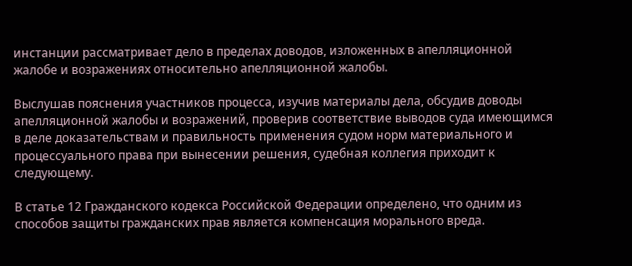инстанции рассматривает дело в пределах доводов, изложенных в апелляционной жалобе и возражениях относительно апелляционной жалобы.

Выслушав пояснения участников процесса, изучив материалы дела, обсудив доводы апелляционной жалобы и возражений, проверив соответствие выводов суда имеющимся в деле доказательствам и правильность применения судом норм материального и процессуального права при вынесении решения, судебная коллегия приходит к следующему.

В статье 12 Гражданского кодекса Российской Федерации определено, что одним из способов защиты гражданских прав является компенсация морального вреда.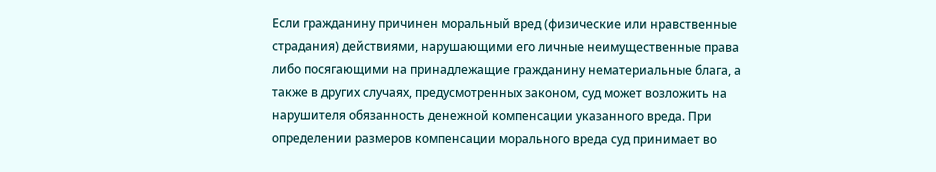Если гражданину причинен моральный вред (физические или нравственные страдания) действиями, нарушающими его личные неимущественные права либо посягающими на принадлежащие гражданину нематериальные блага, а также в других случаях, предусмотренных законом, суд может возложить на нарушителя обязанность денежной компенсации указанного вреда. При определении размеров компенсации морального вреда суд принимает во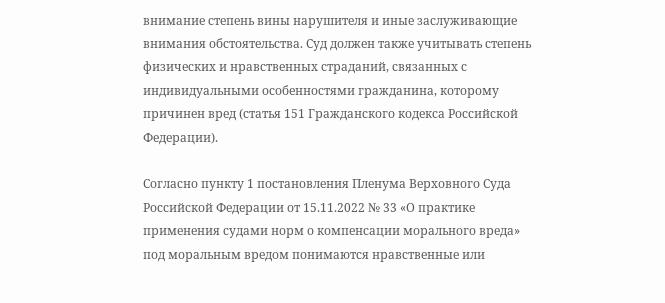внимание степень вины нарушителя и иные заслуживающие внимания обстоятельства. Суд должен также учитывать степень физических и нравственных страданий, связанных с индивидуальными особенностями гражданина, которому причинен вред (статья 151 Гражданского кодекса Российской Федерации).

Согласно пункту 1 постановления Пленума Верховного Суда Российской Федерации от 15.11.2022 № 33 «О практике применения судами норм о компенсации морального вреда» под моральным вредом понимаются нравственные или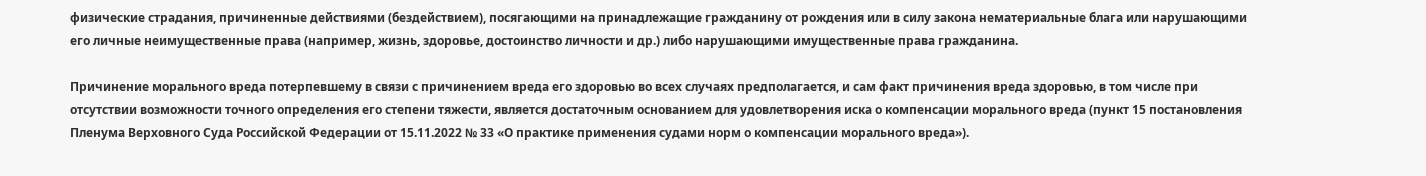физические страдания, причиненные действиями (бездействием), посягающими на принадлежащие гражданину от рождения или в силу закона нематериальные блага или нарушающими его личные неимущественные права (например, жизнь, здоровье, достоинство личности и др.) либо нарушающими имущественные права гражданина.

Причинение морального вреда потерпевшему в связи с причинением вреда его здоровью во всех случаях предполагается, и сам факт причинения вреда здоровью, в том числе при отсутствии возможности точного определения его степени тяжести, является достаточным основанием для удовлетворения иска о компенсации морального вреда (пункт 15 постановления Пленума Верховного Суда Российской Федерации от 15.11.2022 № 33 «О практике применения судами норм о компенсации морального вреда»).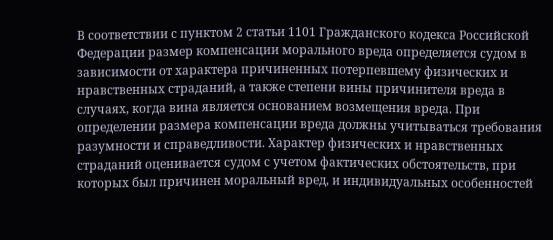В соответствии с пунктом 2 статьи 1101 Гражданского кодекса Российской Федерации размер компенсации морального вреда определяется судом в зависимости от характера причиненных потерпевшему физических и нравственных страданий, а также степени вины причинителя вреда в случаях, когда вина является основанием возмещения вреда. При определении размера компенсации вреда должны учитываться требования разумности и справедливости. Характер физических и нравственных страданий оценивается судом с учетом фактических обстоятельств, при которых был причинен моральный вред, и индивидуальных особенностей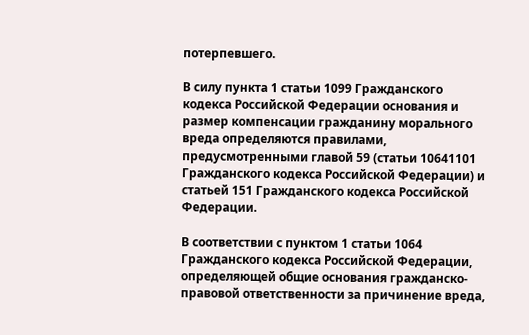потерпевшего.

В силу пункта 1 статьи 1099 Гражданского кодекса Российской Федерации основания и размер компенсации гражданину морального вреда определяются правилами, предусмотренными главой 59 (статьи 10641101 Гражданского кодекса Российской Федерации) и статьей 151 Гражданского кодекса Российской Федерации.

В соответствии с пунктом 1 статьи 1064 Гражданского кодекса Российской Федерации, определяющей общие основания гражданско-правовой ответственности за причинение вреда,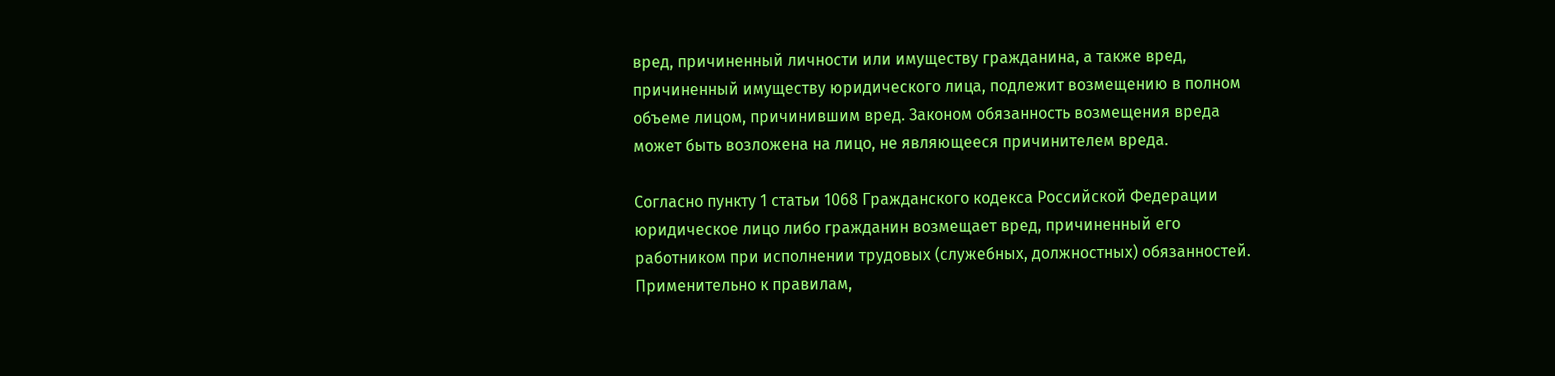вред, причиненный личности или имуществу гражданина, а также вред, причиненный имуществу юридического лица, подлежит возмещению в полном объеме лицом, причинившим вред. Законом обязанность возмещения вреда может быть возложена на лицо, не являющееся причинителем вреда.

Согласно пункту 1 статьи 1068 Гражданского кодекса Российской Федерации юридическое лицо либо гражданин возмещает вред, причиненный его работником при исполнении трудовых (служебных, должностных) обязанностей. Применительно к правилам,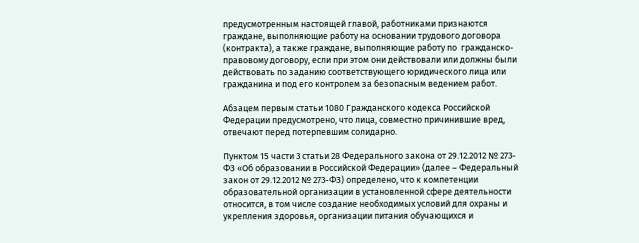предусмотренным настоящей главой, работниками признаются граждане, выполняющие работу на основании трудового договора (контракта), а также граждане, выполняющие работу по  гражданско-правовому договору, если при этом они действовали или должны были действовать по заданию соответствующего юридического лица или гражданина и под его контролем за безопасным ведением работ.

Абзацем первым статьи 1080 Гражданского кодекса Российской Федерации предусмотрено, что лица, совместно причинившие вред, отвечают перед потерпевшим солидарно.

Пунктом 15 части 3 статьи 28 Федерального закона от 29.12.2012 № 273-ФЗ «Об образовании в Российской Федерации» (далее – Федеральный закон от 29.12.2012 № 273-ФЗ) определено, что к компетенции образовательной организации в установленной сфере деятельности относится, в том числе создание необходимых условий для охраны и укрепления здоровья, организации питания обучающихся и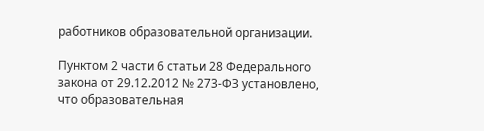работников образовательной организации.

Пунктом 2 части 6 статьи 28 Федерального закона от 29.12.2012 № 273-ФЗ установлено, что образовательная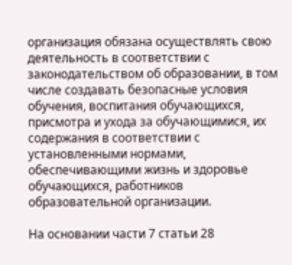организация обязана осуществлять свою деятельность в соответствии с законодательством об образовании, в том числе создавать безопасные условия обучения, воспитания обучающихся, присмотра и ухода за обучающимися, их содержания в соответствии с установленными нормами, обеспечивающими жизнь и здоровье обучающихся, работников образовательной организации.

На основании части 7 статьи 28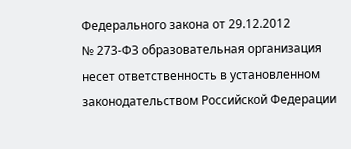Федерального закона от 29.12.2012                   № 273-ФЗ образовательная организация несет ответственность в установленном законодательством Российской Федерации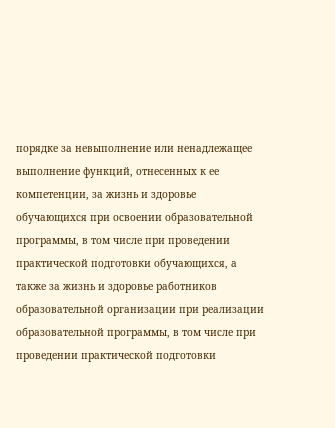порядке за невыполнение или ненадлежащее выполнение функций, отнесенных к ее компетенции, за жизнь и здоровье обучающихся при освоении образовательной программы, в том числе при проведении практической подготовки обучающихся, а также за жизнь и здоровье работников образовательной организации при реализации образовательной программы, в том числе при проведении практической подготовки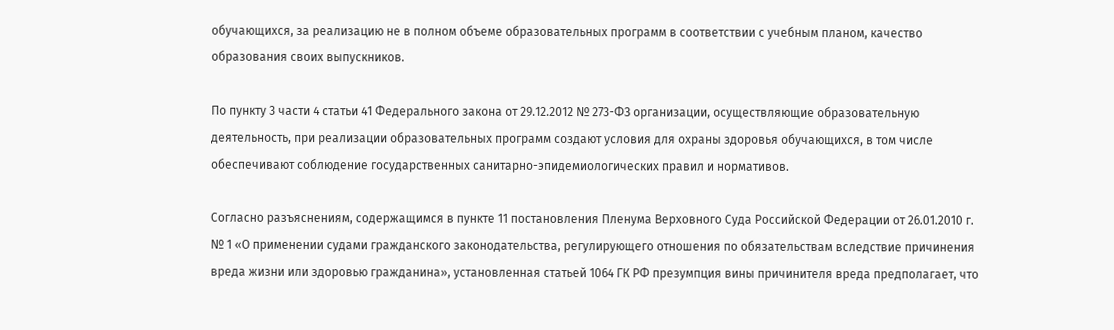обучающихся, за реализацию не в полном объеме образовательных программ в соответствии с учебным планом, качество образования своих выпускников.

По пункту 3 части 4 статьи 41 Федерального закона от 29.12.2012 № 273-ФЗ организации, осуществляющие образовательную деятельность, при реализации образовательных программ создают условия для охраны здоровья обучающихся, в том числе обеспечивают соблюдение государственных санитарно-эпидемиологических правил и нормативов.

Согласно разъяснениям, содержащимся в пункте 11 постановления Пленума Верховного Суда Российской Федерации от 26.01.2010 г. № 1 «О применении судами гражданского законодательства, регулирующего отношения по обязательствам вследствие причинения вреда жизни или здоровью гражданина», установленная статьей 1064 ГК РФ презумпция вины причинителя вреда предполагает, что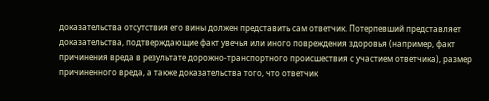доказательства отсутствия его вины должен представить сам ответчик. Потерпевший представляет доказательства, подтверждающие факт увечья или иного повреждения здоровья (например, факт причинения вреда в результате дорожно-транспортного происшествия с участием ответчика), размер причиненного вреда, а также доказательства того, что ответчик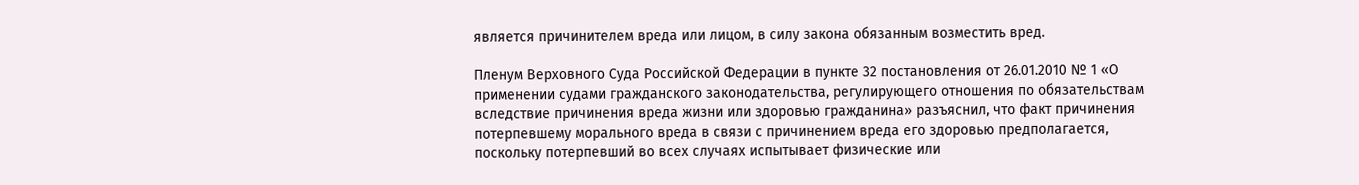является причинителем вреда или лицом, в силу закона обязанным возместить вред.

Пленум Верховного Суда Российской Федерации в пункте 32 постановления от 26.01.2010 № 1 «О применении судами гражданского законодательства, регулирующего отношения по обязательствам вследствие причинения вреда жизни или здоровью гражданина» разъяснил, что факт причинения потерпевшему морального вреда в связи с причинением вреда его здоровью предполагается, поскольку потерпевший во всех случаях испытывает физические или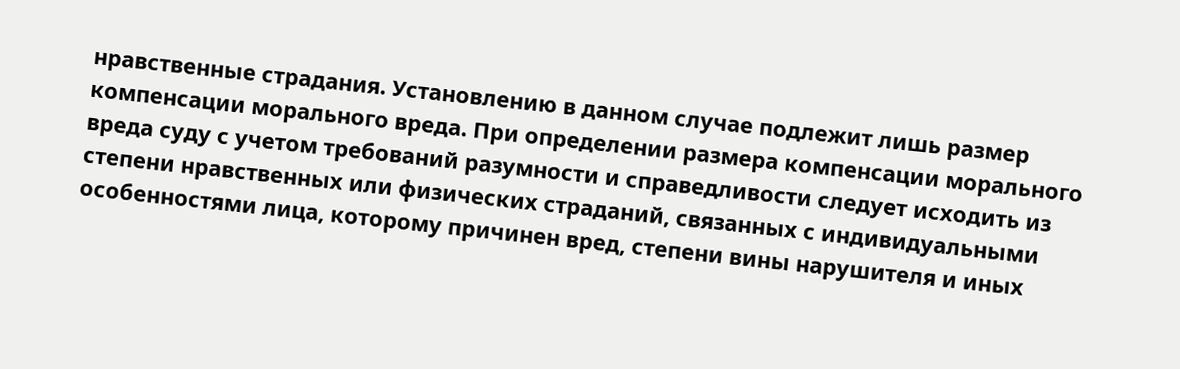нравственные страдания. Установлению в данном случае подлежит лишь размер компенсации морального вреда. При определении размера компенсации морального вреда суду с учетом требований разумности и справедливости следует исходить из степени нравственных или физических страданий, связанных с индивидуальными особенностями лица, которому причинен вред, степени вины нарушителя и иных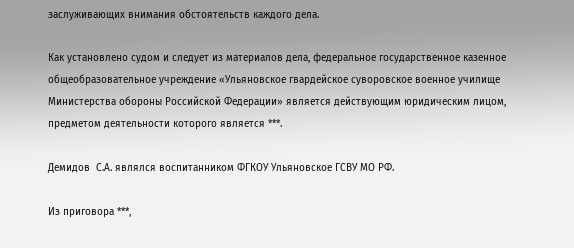заслуживающих внимания обстоятельств каждого дела.

Как установлено судом и следует из материалов дела, федеральное государственное казенное общеобразовательное учреждение «Ульяновское гвардейское суворовское военное училище Министерства обороны Российской Федерации» является действующим юридическим лицом, предметом деятельности которого является ***.

Демидов  С.А. являлся воспитанником ФГКОУ Ульяновское ГСВУ МО РФ.

Из приговора ***,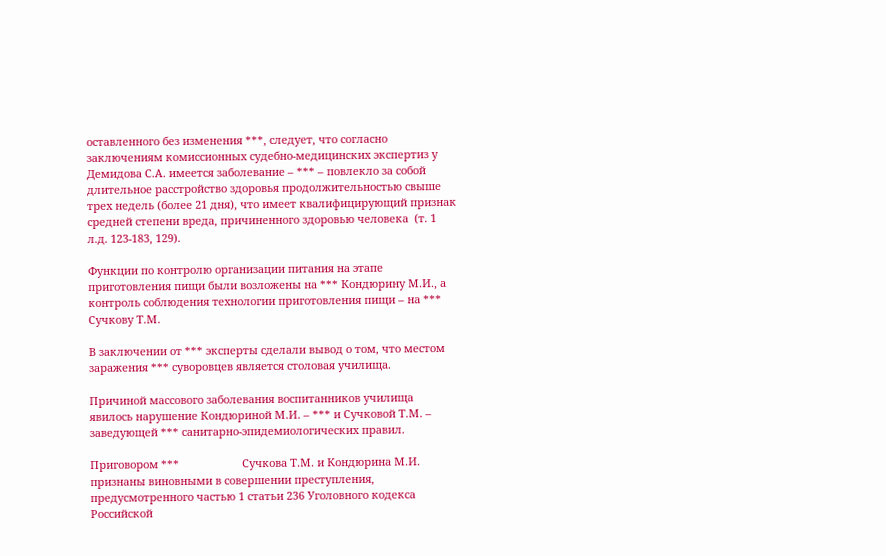оставленного без изменения ***, следует, что согласно заключениям комиссионных судебно-медицинских экспертиз у Демидова С.А. имеется заболевание – *** – повлекло за собой длительное расстройство здоровья продолжительностью свыше трех недель (более 21 дня), что имеет квалифицирующий признак средней степени вреда, причиненного здоровью человека  (т. 1 л.д. 123-183, 129).

Функции по контролю организации питания на этапе приготовления пищи были возложены на *** Кондюрину М.И., а контроль соблюдения технологии приготовления пищи – на *** Сучкову Т.М.

В заключении от *** эксперты сделали вывод о том, что местом заражения *** суворовцев является столовая училища.

Причиной массового заболевания воспитанников училища явилось нарушение Кондюриной М.И. – *** и Сучковой Т.М. – заведующей *** санитарно-эпидемиологических правил.

Приговором ***                     Сучкова Т.М. и Кондюрина М.И. признаны виновными в совершении преступления, предусмотренного частью 1 статьи 236 Уголовного кодекса Российской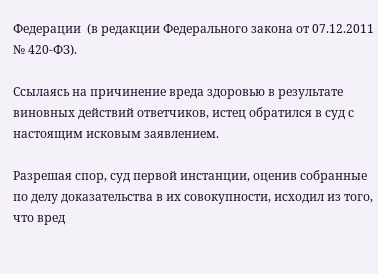Федерации  (в редакции Федерального закона от 07.12.2011 № 420-ФЗ).

Ссылаясь на причинение вреда здоровью в результате виновных действий ответчиков, истец обратился в суд с настоящим исковым заявлением.

Разрешая спор, суд первой инстанции, оценив собранные по делу доказательства в их совокупности, исходил из того, что вред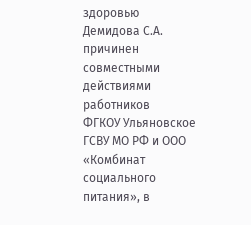здоровью                  Демидова С.А. причинен совместными действиями работников                                 ФГКОУ Ульяновское ГСВУ МО РФ и ООО «Комбинат социального питания», в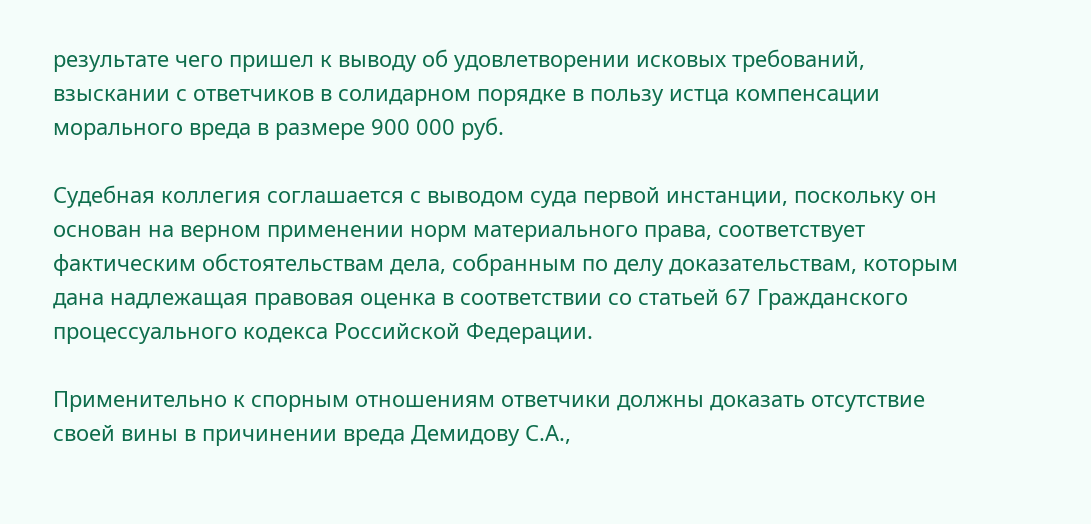результате чего пришел к выводу об удовлетворении исковых требований, взыскании с ответчиков в солидарном порядке в пользу истца компенсации морального вреда в размере 900 000 руб.

Судебная коллегия соглашается с выводом суда первой инстанции, поскольку он основан на верном применении норм материального права, соответствует фактическим обстоятельствам дела, собранным по делу доказательствам, которым дана надлежащая правовая оценка в соответствии со статьей 67 Гражданского процессуального кодекса Российской Федерации.

Применительно к спорным отношениям ответчики должны доказать отсутствие своей вины в причинении вреда Демидову С.А.,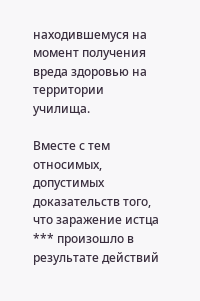находившемуся на момент получения вреда здоровью на территории училища.

Вместе с тем относимых, допустимых доказательств того, что заражение истца *** произошло в результате действий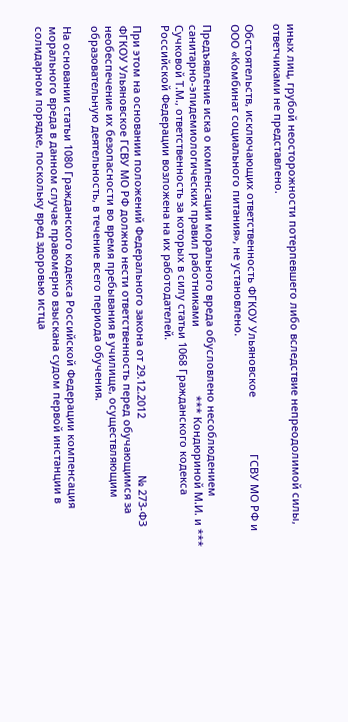иных лиц, грубой неосторожности потерпевшего либо вследствие непреодолимой силы, ответчиками не представлено.

Обстоятельств, исключающих ответственность ФГКОУ Ульяновское                   ГСВУ МО РФ и ООО «Комбинат социального питания», не установлено.

Предъявление иска о компенсации морального вреда обусловлено несоблюдением санитарно-эпидемиологических правил работниками                       *** Кондюриной М.И. и ***                       Сучковой Т.М., ответственность за которых в силу статьи 1068 Гражданского кодекса Российской Федерации возложена на их работодателей.

При этом на основании положений Федерального закона от 29.12.2012                   № 273-ФЗ ФГКОУ Ульяновское ГСВУ МО РФ должно нести ответственность перед обучающимся за необеспечение их безопасности во время пребывания в училище, осуществляющим образовательную деятельность, в течение всего периода обучения.

На основании статьи 1080 Гражданского кодекса Российской Федерации компенсация морального вреда в данном случае правомерно взыскана судом первой инстанции в солидарном порядке, поскольку вред здоровью истца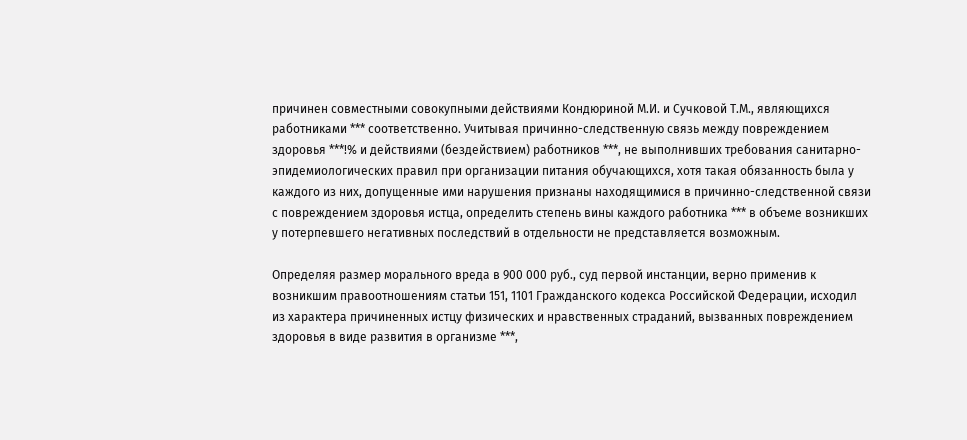причинен совместными совокупными действиями Кондюриной М.И. и Сучковой Т.М., являющихся работниками *** соответственно. Учитывая причинно-следственную связь между повреждением здоровья ***!% и действиями (бездействием) работников ***, не выполнивших требования санитарно-эпидемиологических правил при организации питания обучающихся, хотя такая обязанность была у каждого из них, допущенные ими нарушения признаны находящимися в причинно-следственной связи с повреждением здоровья истца, определить степень вины каждого работника *** в объеме возникших у потерпевшего негативных последствий в отдельности не представляется возможным.

Определяя размер морального вреда в 900 000 руб., суд первой инстанции, верно применив к возникшим правоотношениям статьи 151, 1101 Гражданского кодекса Российской Федерации, исходил из характера причиненных истцу физических и нравственных страданий, вызванных повреждением здоровья в виде развития в организме ***,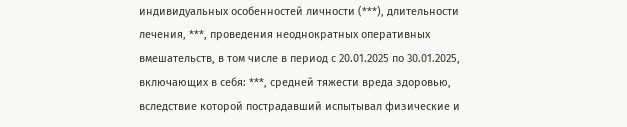индивидуальных особенностей личности (***), длительности лечения, ***, проведения неоднократных оперативных вмешательств, в том числе в период с 20.01.2025 по 30.01.2025, включающих в себя: ***, средней тяжести вреда здоровью, вследствие которой пострадавший испытывал физические и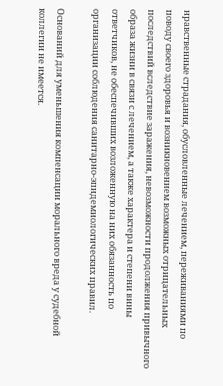нравственные страдания, обусловленные лечением, переживаниями по поводу своего здоровья и возникновением возможных отрицательных последствий вследствие заражения, невозможности продолжения привычного образа жизни в связи с лечением, а также характера и степени вины ответчиков, не обеспечивших возложенную на них обязанность по организации соблюдения санитарно-эпидемиологических правил.

Оснований для уменьшения компенсации морального вреда у судебной коллегии не имеется.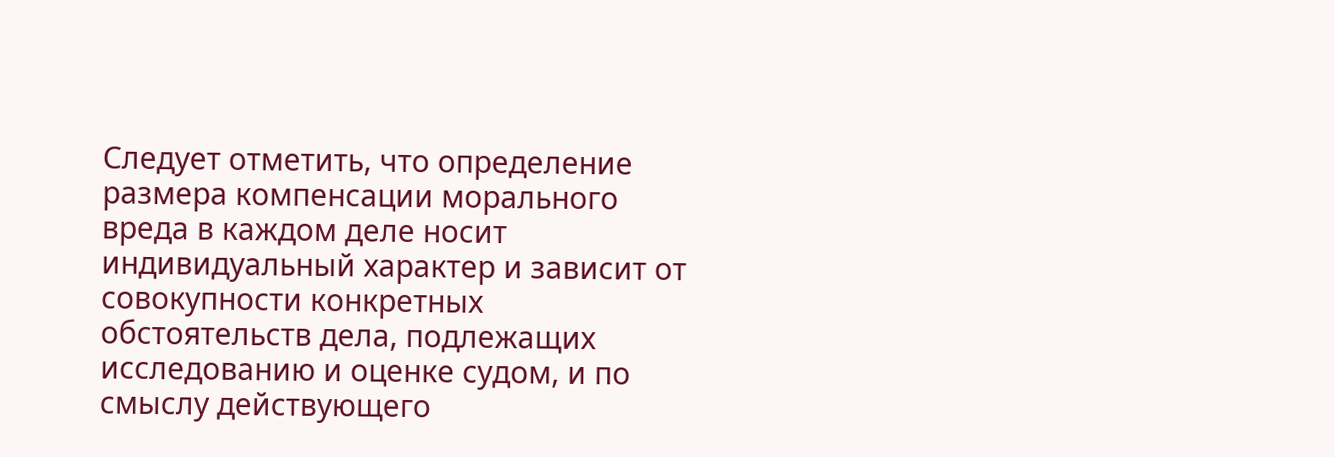Следует отметить, что определение размера компенсации морального вреда в каждом деле носит индивидуальный характер и зависит от совокупности конкретных обстоятельств дела, подлежащих исследованию и оценке судом, и по смыслу действующего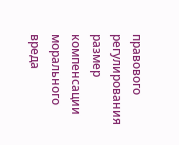правового регулирования размер компенсации морального вреда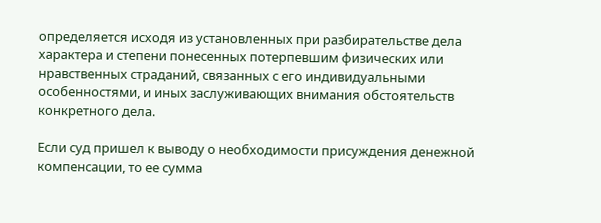определяется исходя из установленных при разбирательстве дела характера и степени понесенных потерпевшим физических или нравственных страданий, связанных с его индивидуальными особенностями, и иных заслуживающих внимания обстоятельств конкретного дела.

Если суд пришел к выводу о необходимости присуждения денежной компенсации, то ее сумма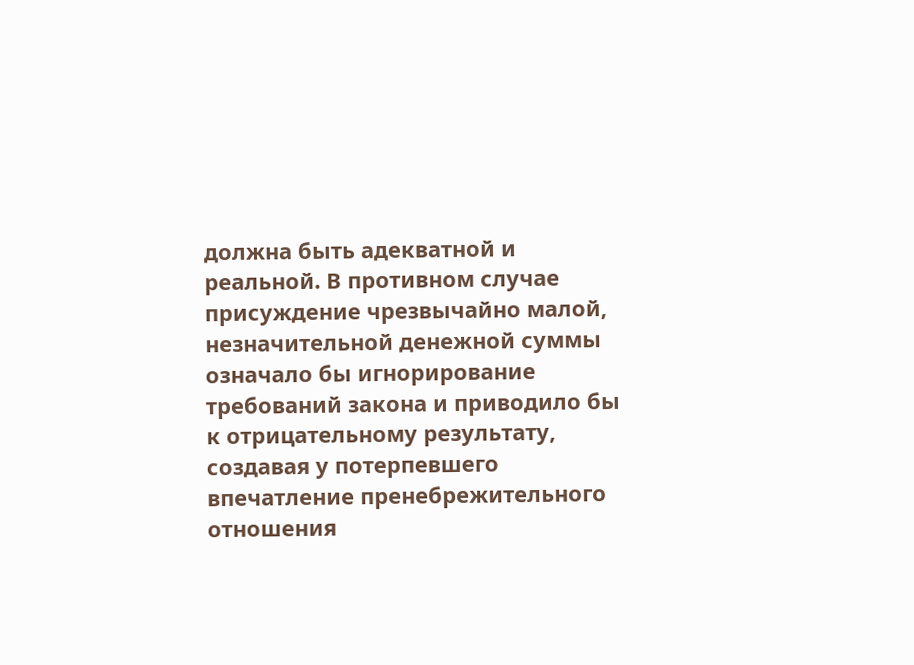должна быть адекватной и реальной. В противном случае присуждение чрезвычайно малой, незначительной денежной суммы означало бы игнорирование требований закона и приводило бы к отрицательному результату, создавая у потерпевшего впечатление пренебрежительного отношения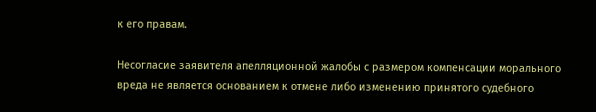к его правам.

Несогласие заявителя апелляционной жалобы с размером компенсации морального вреда не является основанием к отмене либо изменению принятого судебного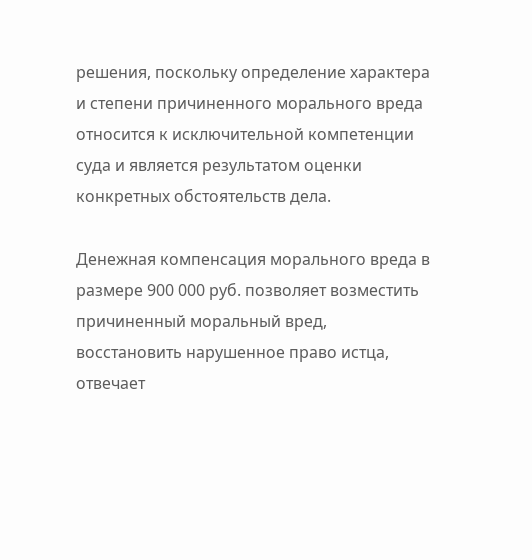решения, поскольку определение характера и степени причиненного морального вреда относится к исключительной компетенции суда и является результатом оценки конкретных обстоятельств дела.

Денежная компенсация морального вреда в размере 900 000 руб. позволяет возместить причиненный моральный вред, восстановить нарушенное право истца, отвечает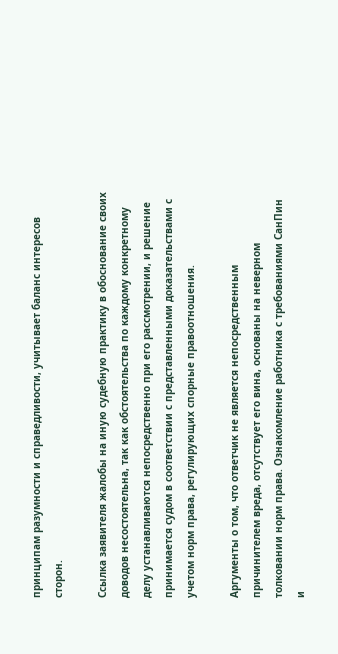принципам разумности и справедливости, учитывает баланс интересов сторон.

Ссылка заявителя жалобы на иную судебную практику в обоснование своих доводов несостоятельна, так как обстоятельства по каждому конкретному делу устанавливаются непосредственно при его рассмотрении, и решение принимается судом в соответствии с представленными доказательствами с учетом норм права, регулирующих спорные правоотношения.

Аргументы о том, что ответчик не является непосредственным причинителем вреда, отсутствует его вина, основаны на неверном толковании норм права. Ознакомление работника с требованиями СанПин и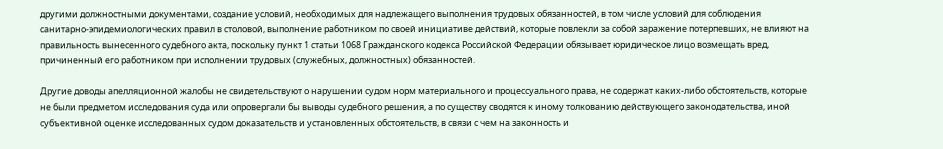другими должностными документами, создание условий, необходимых для надлежащего выполнения трудовых обязанностей, в том числе условий для соблюдения                          санитарно-эпидемиологических правил в столовой, выполнение работником по своей инициативе действий, которые повлекли за собой заражение потерпевших, не влияют на правильность вынесенного судебного акта, поскольку пункт 1 статьи 1068 Гражданского кодекса Российской Федерации обязывает юридическое лицо возмещать вред, причиненный его работником при исполнении трудовых (служебных, должностных) обязанностей.

Другие доводы апелляционной жалобы не свидетельствуют о нарушении судом норм материального и процессуального права, не содержат каких-либо обстоятельств, которые не были предметом исследования суда или опровергали бы выводы судебного решения, а по существу сводятся к иному толкованию действующего законодательства, иной субъективной оценке исследованных судом доказательств и установленных обстоятельств, в связи с чем на законность и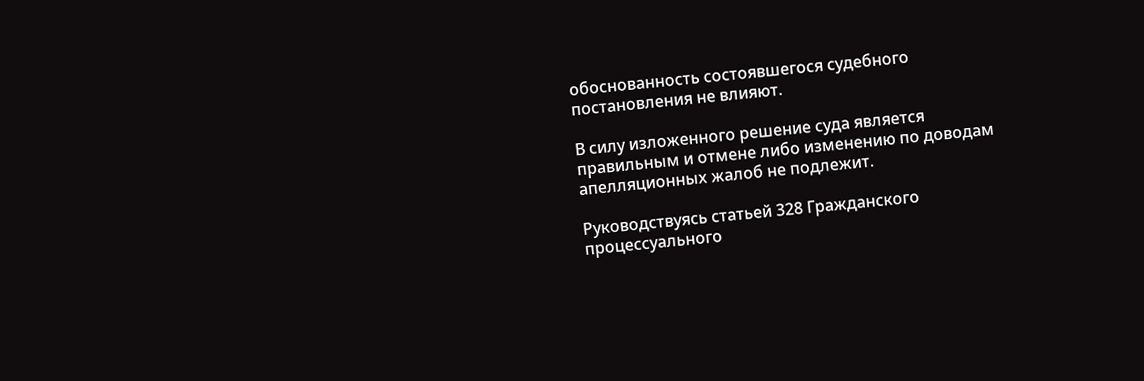обоснованность состоявшегося судебного постановления не влияют.

В силу изложенного решение суда является правильным и отмене либо изменению по доводам апелляционных жалоб не подлежит.

Руководствуясь статьей 328 Гражданского процессуального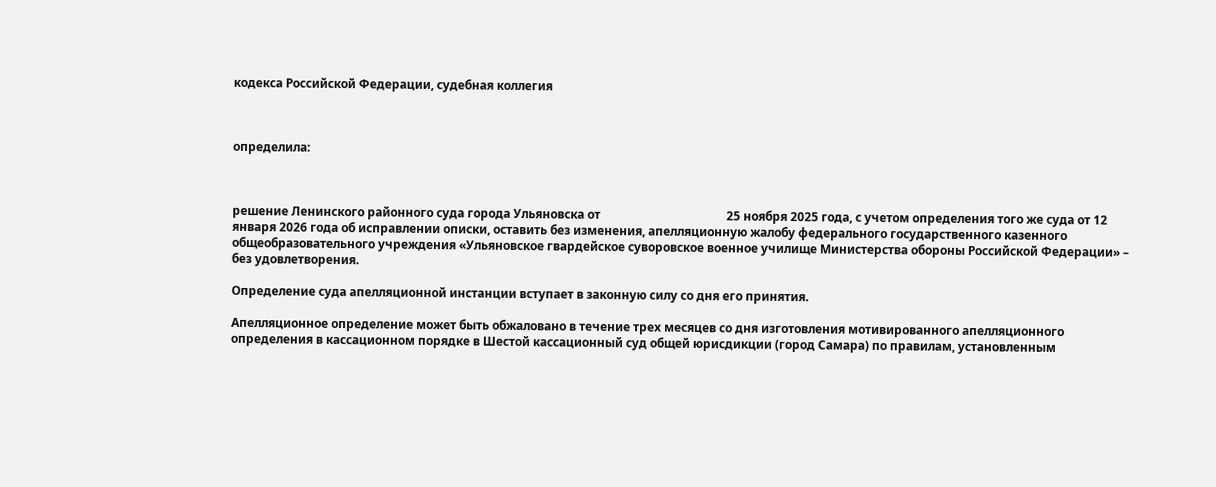кодекса Российской Федерации, судебная коллегия



определила:



решение Ленинского районного суда города Ульяновска от                                          25 ноября 2025 года, с учетом определения того же суда от 12 января 2026 года об исправлении описки, оставить без изменения, апелляционную жалобу федерального государственного казенного общеобразовательного учреждения «Ульяновское гвардейское суворовское военное училище Министерства обороны Российской Федерации» – без удовлетворения.

Определение суда апелляционной инстанции вступает в законную силу со дня его принятия.

Апелляционное определение может быть обжаловано в течение трех месяцев со дня изготовления мотивированного апелляционного определения в кассационном порядке в Шестой кассационный суд общей юрисдикции (город Самара) по правилам, установленным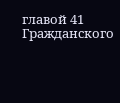главой 41 Гражданского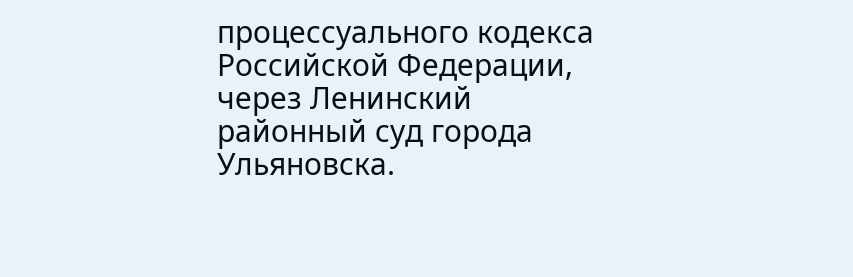процессуального кодекса Российской Федерации, через Ленинский районный суд города Ульяновска.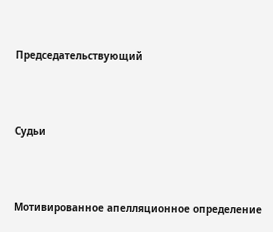Председательствующий



Судьи



Мотивированное апелляционное определение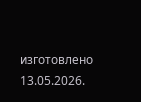изготовлено 13.05.2026.